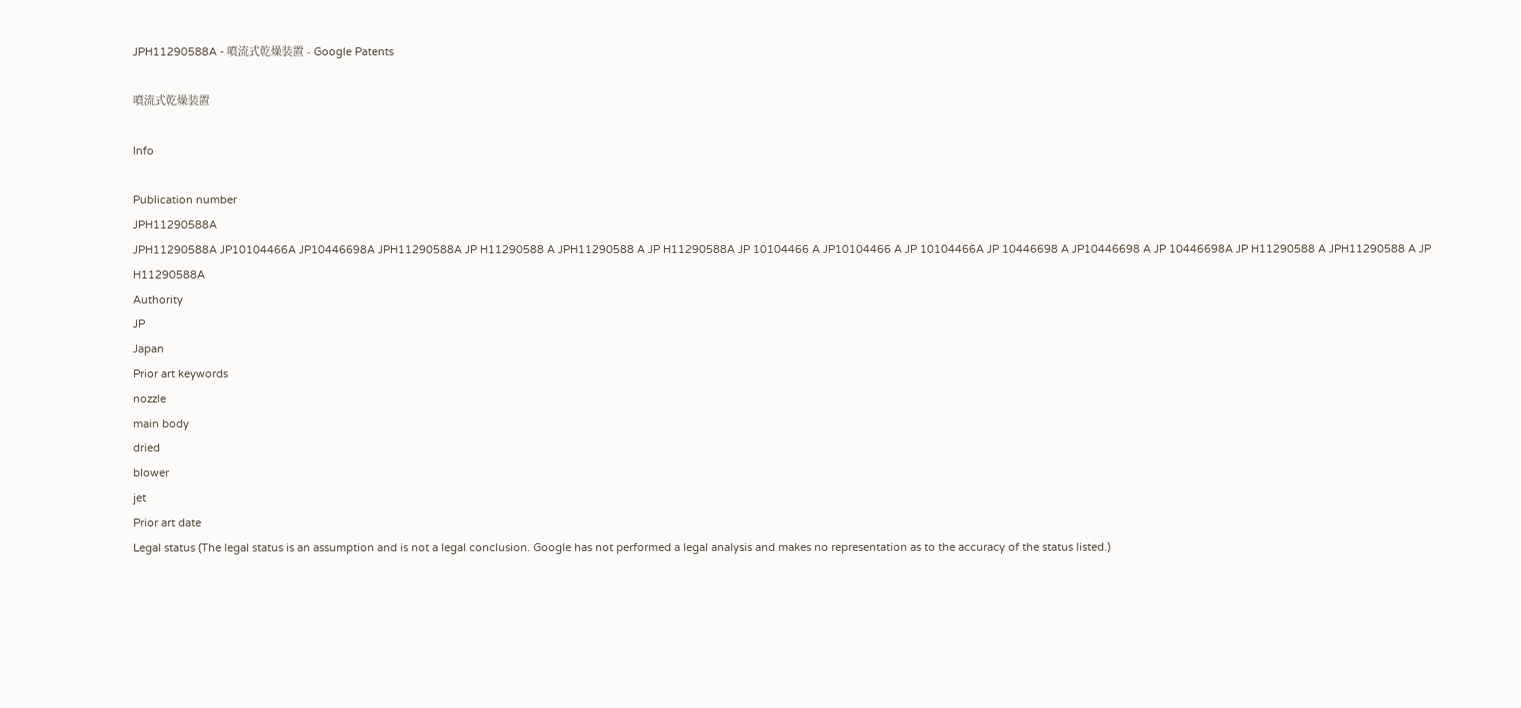JPH11290588A - 噴流式乾燥装置 - Google Patents

噴流式乾燥装置

Info

Publication number
JPH11290588A
JPH11290588A JP10104466A JP10446698A JPH11290588A JP H11290588 A JPH11290588 A JP H11290588A JP 10104466 A JP10104466 A JP 10104466A JP 10446698 A JP10446698 A JP 10446698A JP H11290588 A JPH11290588 A JP H11290588A
Authority
JP
Japan
Prior art keywords
nozzle
main body
dried
blower
jet
Prior art date
Legal status (The legal status is an assumption and is not a legal conclusion. Google has not performed a legal analysis and makes no representation as to the accuracy of the status listed.)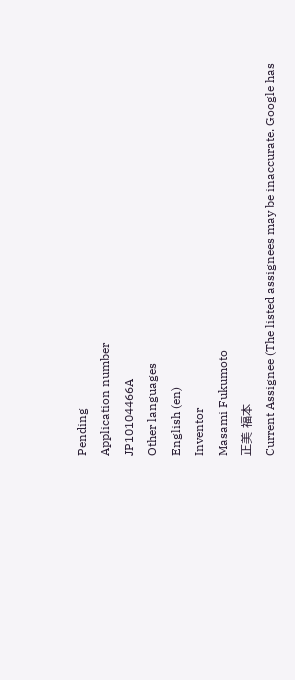Pending
Application number
JP10104466A
Other languages
English (en)
Inventor
Masami Fukumoto
正美 福本
Current Assignee (The listed assignees may be inaccurate. Google has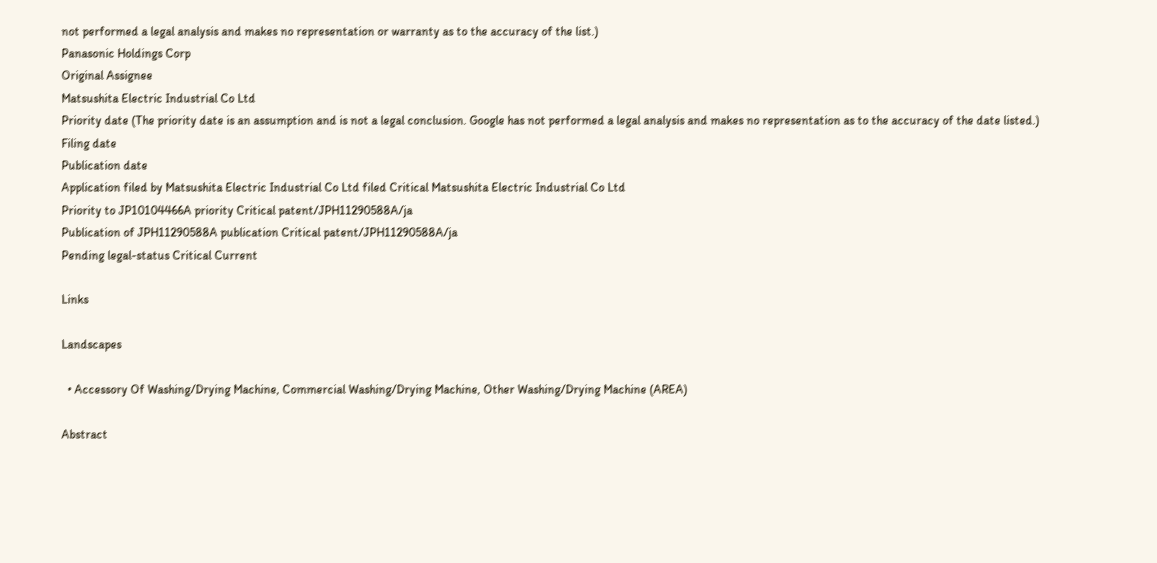not performed a legal analysis and makes no representation or warranty as to the accuracy of the list.)
Panasonic Holdings Corp
Original Assignee
Matsushita Electric Industrial Co Ltd
Priority date (The priority date is an assumption and is not a legal conclusion. Google has not performed a legal analysis and makes no representation as to the accuracy of the date listed.)
Filing date
Publication date
Application filed by Matsushita Electric Industrial Co Ltd filed Critical Matsushita Electric Industrial Co Ltd
Priority to JP10104466A priority Critical patent/JPH11290588A/ja
Publication of JPH11290588A publication Critical patent/JPH11290588A/ja
Pending legal-status Critical Current

Links

Landscapes

  • Accessory Of Washing/Drying Machine, Commercial Washing/Drying Machine, Other Washing/Drying Machine (AREA)

Abstract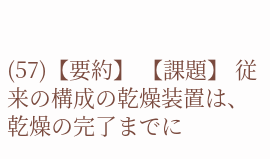(57)【要約】 【課題】 従来の構成の乾燥装置は、乾燥の完了までに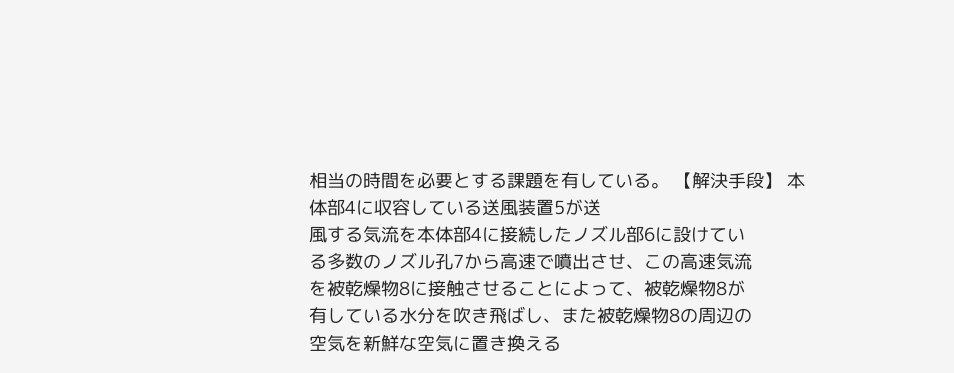相当の時間を必要とする課題を有している。 【解決手段】 本体部4に収容している送風装置5が送
風する気流を本体部4に接続したノズル部6に設けてい
る多数のノズル孔7から高速で噴出させ、この高速気流
を被乾燥物8に接触させることによって、被乾燥物8が
有している水分を吹き飛ばし、また被乾燥物8の周辺の
空気を新鮮な空気に置き換える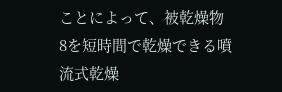ことによって、被乾燥物
8を短時間で乾燥できる噴流式乾燥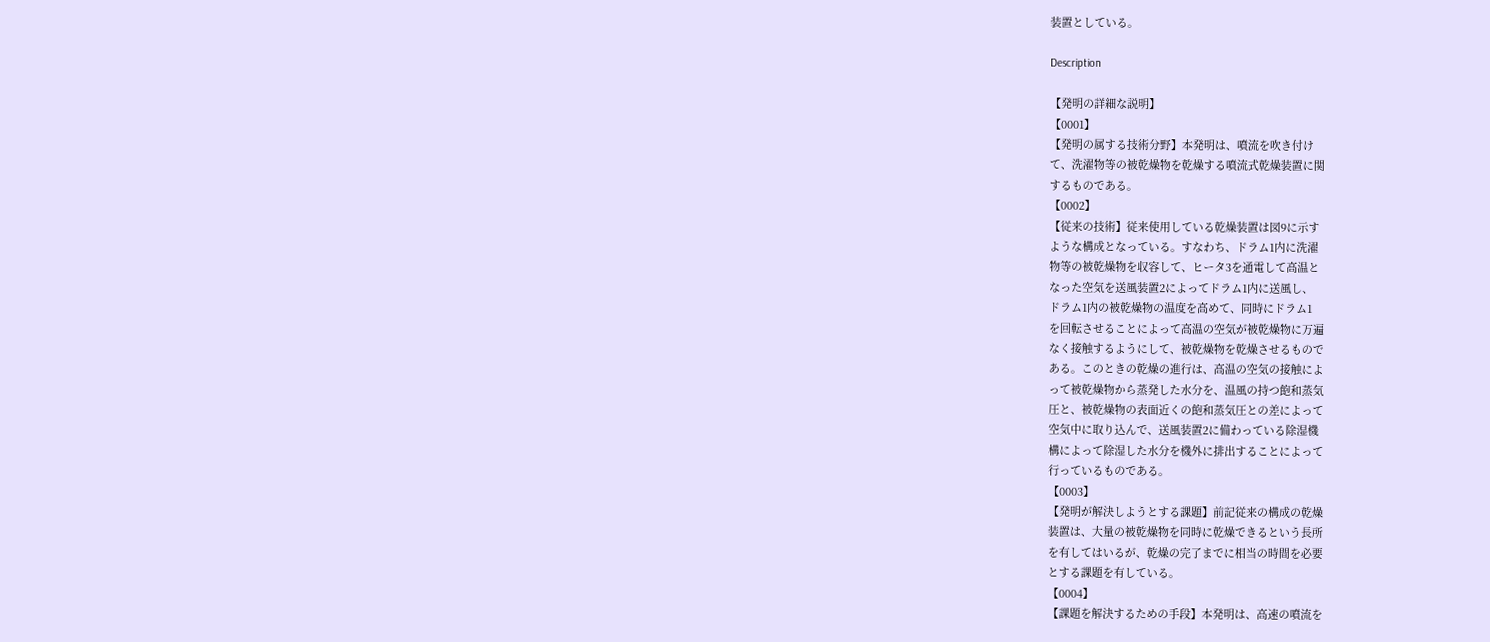装置としている。

Description

【発明の詳細な説明】
【0001】
【発明の属する技術分野】本発明は、噴流を吹き付け
て、洗濯物等の被乾燥物を乾燥する噴流式乾燥装置に関
するものである。
【0002】
【従来の技術】従来使用している乾燥装置は図9に示す
ような構成となっている。すなわち、ドラム1内に洗濯
物等の被乾燥物を収容して、ヒータ3を通電して高温と
なった空気を送風装置2によってドラム1内に送風し、
ドラム1内の被乾燥物の温度を高めて、同時にドラム1
を回転させることによって高温の空気が被乾燥物に万遍
なく接触するようにして、被乾燥物を乾燥させるもので
ある。このときの乾燥の進行は、高温の空気の接触によ
って被乾燥物から蒸発した水分を、温風の持つ飽和蒸気
圧と、被乾燥物の表面近くの飽和蒸気圧との差によって
空気中に取り込んで、送風装置2に備わっている除湿機
構によって除湿した水分を機外に排出することによって
行っているものである。
【0003】
【発明が解決しようとする課題】前記従来の構成の乾燥
装置は、大量の被乾燥物を同時に乾燥できるという長所
を有してはいるが、乾燥の完了までに相当の時間を必要
とする課題を有している。
【0004】
【課題を解決するための手段】本発明は、高速の噴流を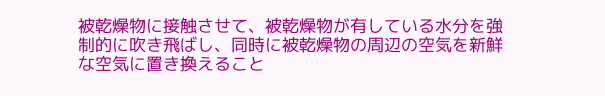被乾燥物に接触させて、被乾燥物が有している水分を強
制的に吹き飛ばし、同時に被乾燥物の周辺の空気を新鮮
な空気に置き換えること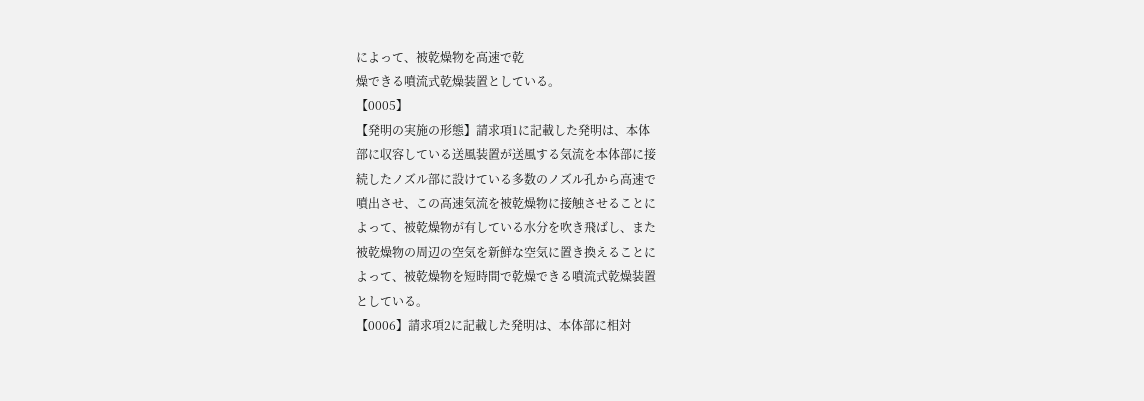によって、被乾燥物を高速で乾
燥できる噴流式乾燥装置としている。
【0005】
【発明の実施の形態】請求項1に記載した発明は、本体
部に収容している送風装置が送風する気流を本体部に接
続したノズル部に設けている多数のノズル孔から高速で
噴出させ、この高速気流を被乾燥物に接触させることに
よって、被乾燥物が有している水分を吹き飛ばし、また
被乾燥物の周辺の空気を新鮮な空気に置き換えることに
よって、被乾燥物を短時間で乾燥できる噴流式乾燥装置
としている。
【0006】請求項2に記載した発明は、本体部に相対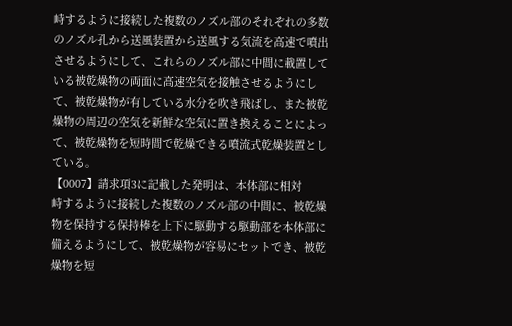峙するように接続した複数のノズル部のそれぞれの多数
のノズル孔から送風装置から送風する気流を高速で噴出
させるようにして、これらのノズル部に中間に載置して
いる被乾燥物の両面に高速空気を接触させるようにし
て、被乾燥物が有している水分を吹き飛ばし、また被乾
燥物の周辺の空気を新鮮な空気に置き換えることによっ
て、被乾燥物を短時間で乾燥できる噴流式乾燥装置とし
ている。
【0007】請求項3に記載した発明は、本体部に相対
峙するように接続した複数のノズル部の中間に、被乾燥
物を保持する保持棒を上下に駆動する駆動部を本体部に
備えるようにして、被乾燥物が容易にセットでき、被乾
燥物を短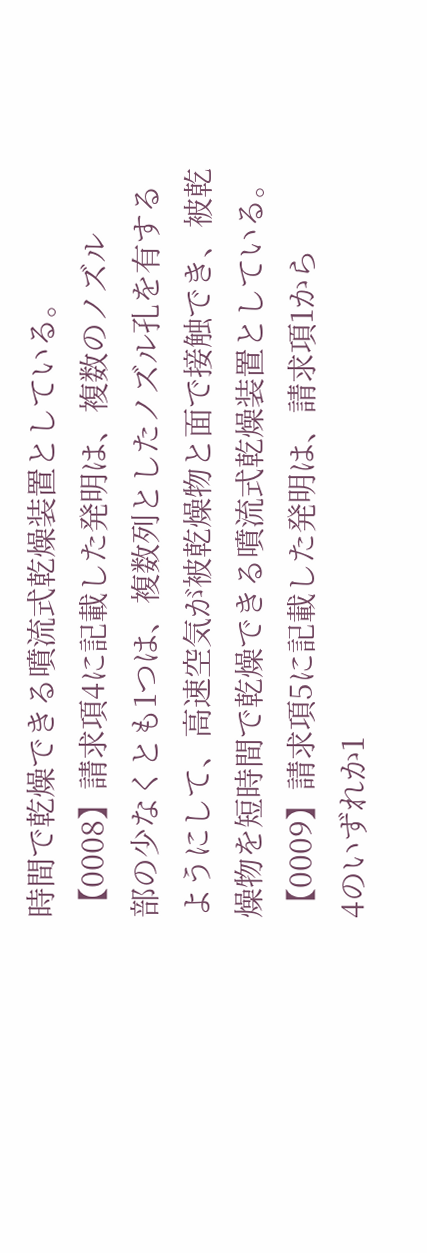時間で乾燥できる噴流式乾燥装置としている。
【0008】請求項4に記載した発明は、複数のノズル
部の少なくとも1つは、複数列としたノズル孔を有する
ようにして、高速空気が被乾燥物と面で接触でき、被乾
燥物を短時間で乾燥できる噴流式乾燥装置としている。
【0009】請求項5に記載した発明は、請求項1から
4のいずれか1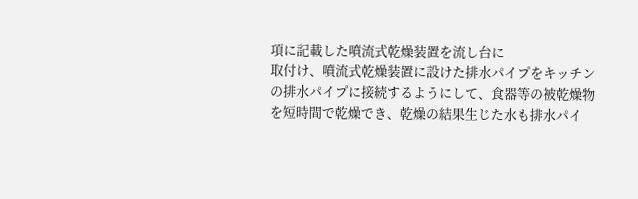項に記載した噴流式乾燥装置を流し台に
取付け、噴流式乾燥装置に設けた排水パイプをキッチン
の排水パイプに接続するようにして、食器等の被乾燥物
を短時間で乾燥でき、乾燥の結果生じた水も排水パイ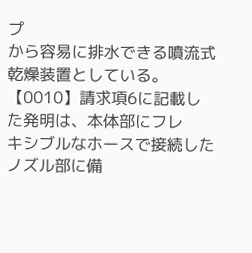プ
から容易に排水できる噴流式乾燥装置としている。
【0010】請求項6に記載した発明は、本体部にフレ
キシブルなホースで接続したノズル部に備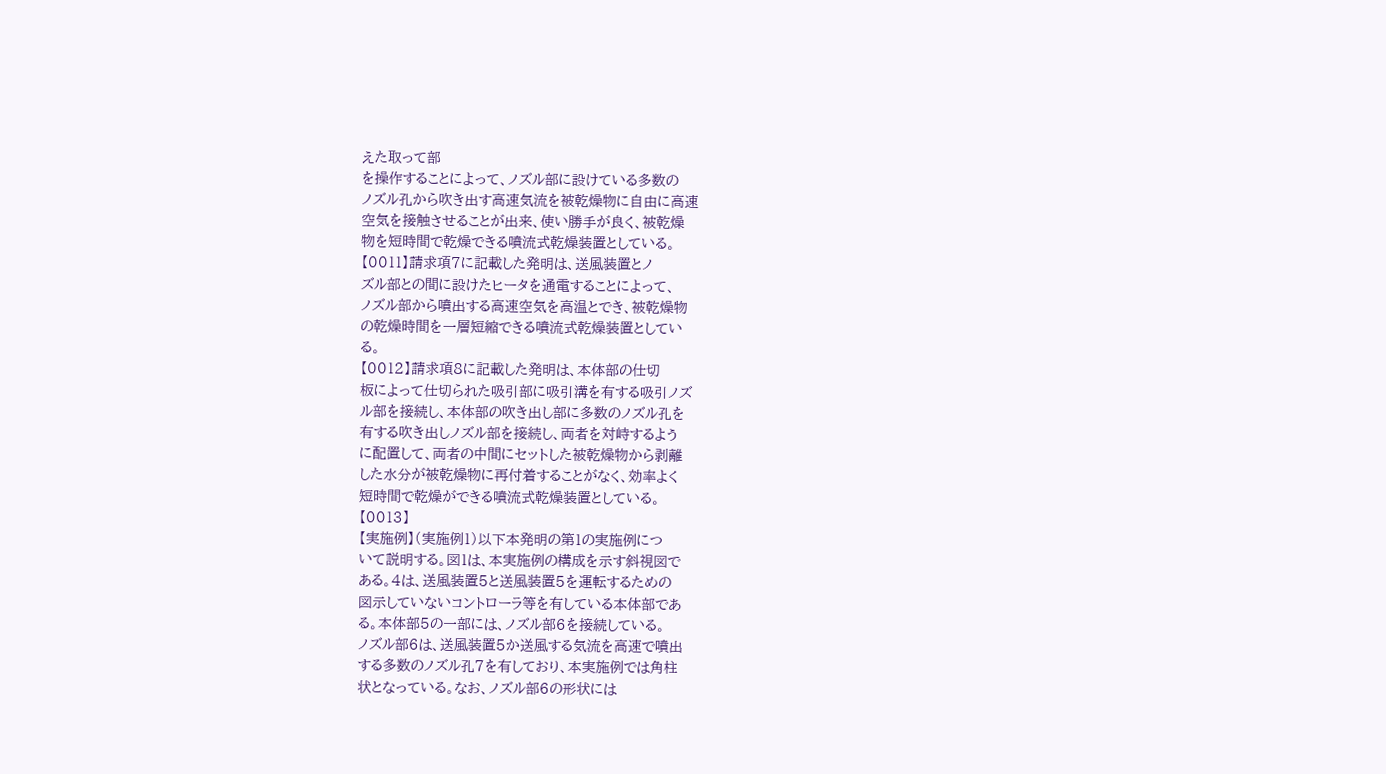えた取って部
を操作することによって、ノズル部に設けている多数の
ノズル孔から吹き出す高速気流を被乾燥物に自由に高速
空気を接触させることが出来、使い勝手が良く、被乾燥
物を短時間で乾燥できる噴流式乾燥装置としている。
【0011】請求項7に記載した発明は、送風装置とノ
ズル部との間に設けたヒータを通電することによって、
ノズル部から噴出する高速空気を高温とでき、被乾燥物
の乾燥時間を一層短縮できる噴流式乾燥装置としてい
る。
【0012】請求項8に記載した発明は、本体部の仕切
板によって仕切られた吸引部に吸引溝を有する吸引ノズ
ル部を接続し、本体部の吹き出し部に多数のノズル孔を
有する吹き出しノズル部を接続し、両者を対峙するよう
に配置して、両者の中間にセットした被乾燥物から剥離
した水分が被乾燥物に再付着することがなく、効率よく
短時間で乾燥ができる噴流式乾燥装置としている。
【0013】
【実施例】(実施例1)以下本発明の第1の実施例につ
いて説明する。図1は、本実施例の構成を示す斜視図で
ある。4は、送風装置5と送風装置5を運転するための
図示していないコントローラ等を有している本体部であ
る。本体部5の一部には、ノズル部6を接続している。
ノズル部6は、送風装置5か送風する気流を高速で噴出
する多数のノズル孔7を有しており、本実施例では角柱
状となっている。なお、ノズル部6の形状には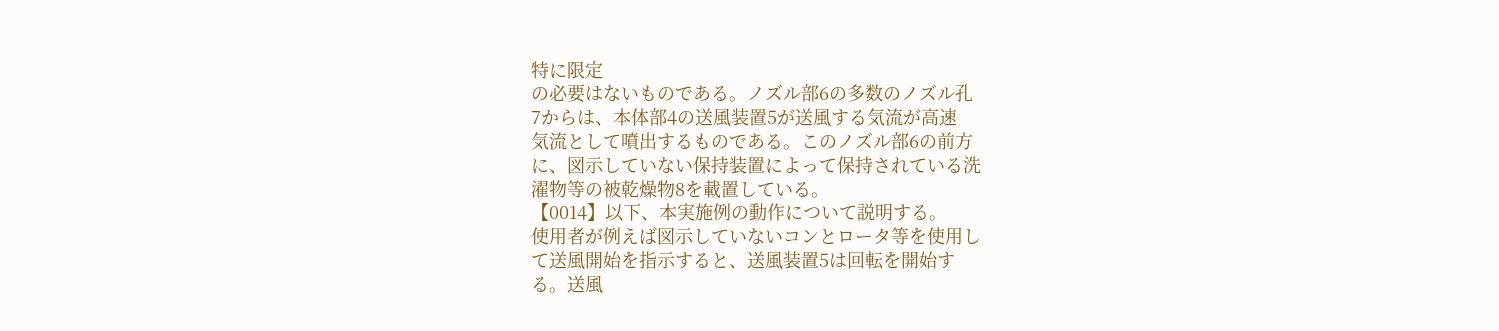特に限定
の必要はないものである。ノズル部6の多数のノズル孔
7からは、本体部4の送風装置5が送風する気流が高速
気流として噴出するものである。このノズル部6の前方
に、図示していない保持装置によって保持されている洗
濯物等の被乾燥物8を載置している。
【0014】以下、本実施例の動作について説明する。
使用者が例えば図示していないコンとロータ等を使用し
て送風開始を指示すると、送風装置5は回転を開始す
る。送風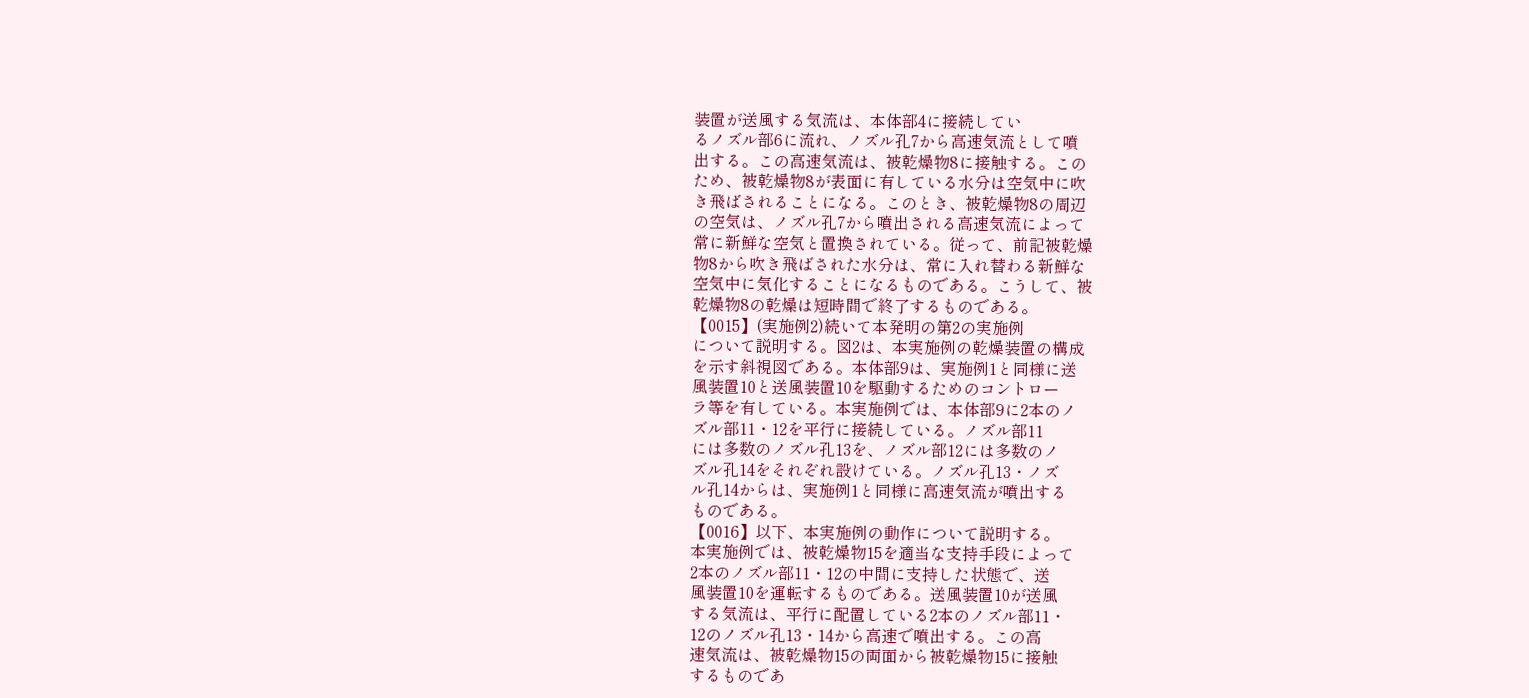装置が送風する気流は、本体部4に接続してい
るノズル部6に流れ、ノズル孔7から高速気流として噴
出する。この高速気流は、被乾燥物8に接触する。この
ため、被乾燥物8が表面に有している水分は空気中に吹
き飛ばされることになる。このとき、被乾燥物8の周辺
の空気は、ノズル孔7から噴出される高速気流によって
常に新鮮な空気と置換されている。従って、前記被乾燥
物8から吹き飛ばされた水分は、常に入れ替わる新鮮な
空気中に気化することになるものである。こうして、被
乾燥物8の乾燥は短時間で終了するものである。
【0015】(実施例2)続いて本発明の第2の実施例
について説明する。図2は、本実施例の乾燥装置の構成
を示す斜視図である。本体部9は、実施例1と同様に送
風装置10と送風装置10を駆動するためのコントロー
ラ等を有している。本実施例では、本体部9に2本のノ
ズル部11・12を平行に接続している。ノズル部11
には多数のノズル孔13を、ノズル部12には多数のノ
ズル孔14をそれぞれ設けている。ノズル孔13・ノズ
ル孔14からは、実施例1と同様に高速気流が噴出する
ものである。
【0016】以下、本実施例の動作について説明する。
本実施例では、被乾燥物15を適当な支持手段によって
2本のノズル部11・12の中間に支持した状態で、送
風装置10を運転するものである。送風装置10が送風
する気流は、平行に配置している2本のノズル部11・
12のノズル孔13・14から高速で噴出する。この高
速気流は、被乾燥物15の両面から被乾燥物15に接触
するものであ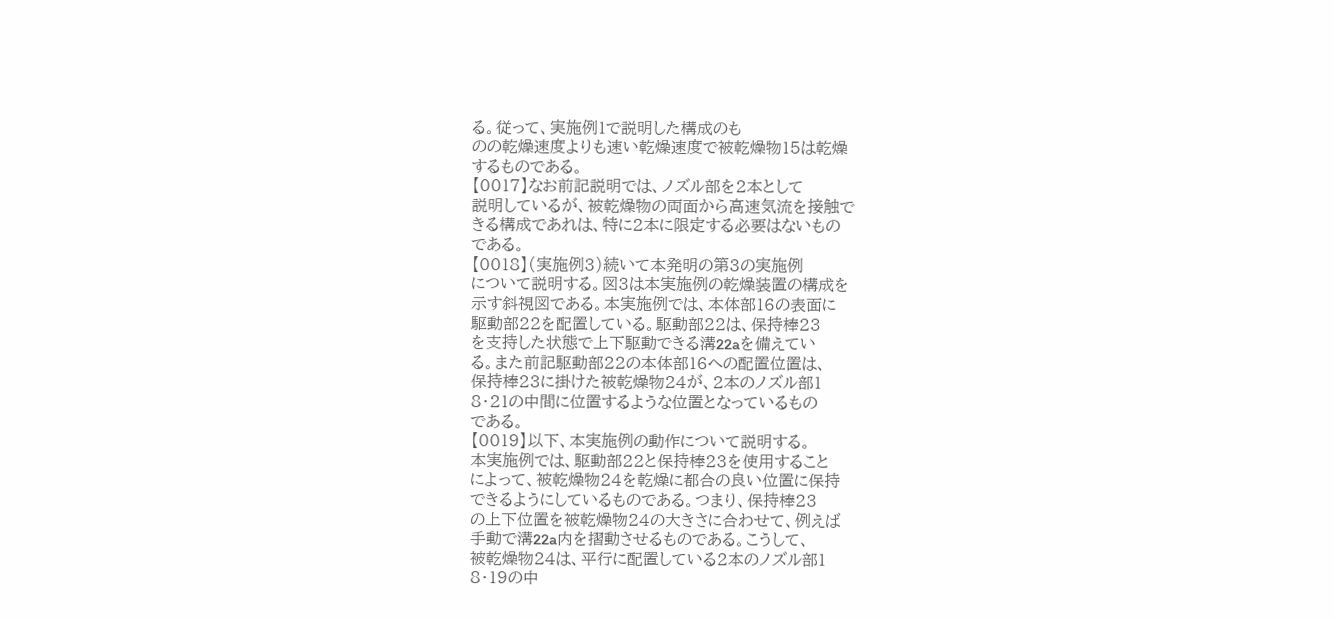る。従って、実施例1で説明した構成のも
のの乾燥速度よりも速い乾燥速度で被乾燥物15は乾燥
するものである。
【0017】なお前記説明では、ノズル部を2本として
説明しているが、被乾燥物の両面から高速気流を接触で
きる構成であれは、特に2本に限定する必要はないもの
である。
【0018】(実施例3)続いて本発明の第3の実施例
について説明する。図3は本実施例の乾燥装置の構成を
示す斜視図である。本実施例では、本体部16の表面に
駆動部22を配置している。駆動部22は、保持棒23
を支持した状態で上下駆動できる溝22aを備えてい
る。また前記駆動部22の本体部16への配置位置は、
保持棒23に掛けた被乾燥物24が、2本のノズル部1
8・21の中間に位置するような位置となっているもの
である。
【0019】以下、本実施例の動作について説明する。
本実施例では、駆動部22と保持棒23を使用すること
によって、被乾燥物24を乾燥に都合の良い位置に保持
できるようにしているものである。つまり、保持棒23
の上下位置を被乾燥物24の大きさに合わせて、例えば
手動で溝22a内を摺動させるものである。こうして、
被乾燥物24は、平行に配置している2本のノズル部1
8・19の中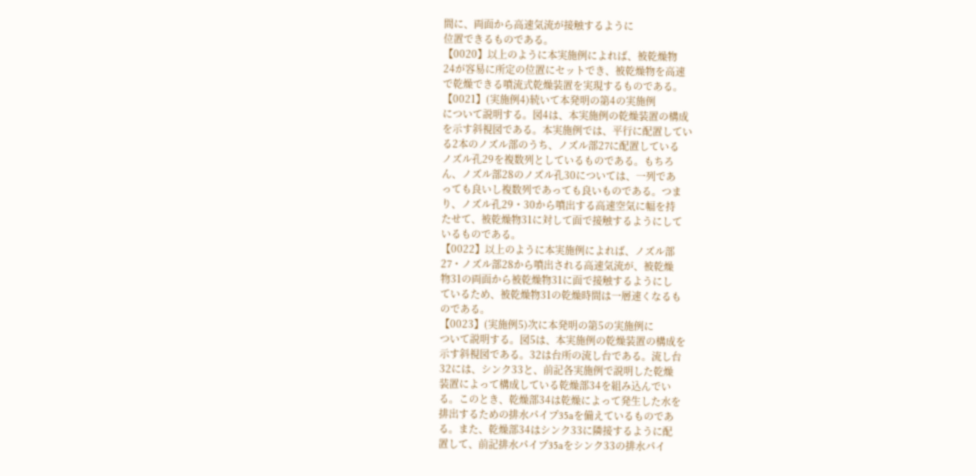間に、両面から高速気流が接触するように
位置できるものである。
【0020】以上のように本実施例によれば、被乾燥物
24が容易に所定の位置にセットでき、被乾燥物を高速
で乾燥できる噴流式乾燥装置を実現するものである。
【0021】(実施例4)続いて本発明の第4の実施例
について説明する。図4は、本実施例の乾燥装置の構成
を示す斜視図である。本実施例では、平行に配置してい
る2本のノズル部のうち、ノズル部27に配置している
ノズル孔29を複数列としているものである。もちろ
ん、ノズル部28のノズル孔30については、一列であ
っても良いし複数列であっても良いものである。つま
り、ノズル孔29・30から噴出する高速空気に幅を持
たせて、被乾燥物31に対して面で接触するようにして
いるものである。
【0022】以上のように本実施例によれば、ノズル部
27・ノズル部28から噴出される高速気流が、被乾燥
物31の両面から被乾燥物31に面で接触するようにし
ているため、被乾燥物31の乾燥時間は一層速くなるも
のである。
【0023】(実施例5)次に本発明の第5の実施例に
ついて説明する。図5は、本実施例の乾燥装置の構成を
示す斜視図である。32は台所の流し台である。流し台
32には、シンク33と、前記各実施例で説明した乾燥
装置によって構成している乾燥部34を組み込んでい
る。このとき、乾燥部34は乾燥によって発生した水を
排出するための排水パイプ35aを備えているものであ
る。また、乾燥部34はシンク33に隣接するように配
置して、前記排水パイプ35aをシンク33の排水パイ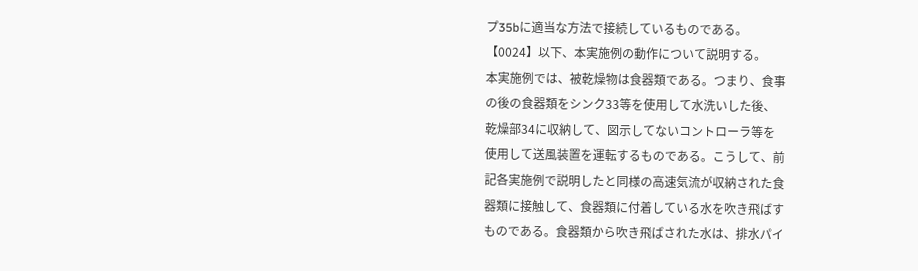プ35bに適当な方法で接続しているものである。
【0024】以下、本実施例の動作について説明する。
本実施例では、被乾燥物は食器類である。つまり、食事
の後の食器類をシンク33等を使用して水洗いした後、
乾燥部34に収納して、図示してないコントローラ等を
使用して送風装置を運転するものである。こうして、前
記各実施例で説明したと同様の高速気流が収納された食
器類に接触して、食器類に付着している水を吹き飛ばす
ものである。食器類から吹き飛ばされた水は、排水パイ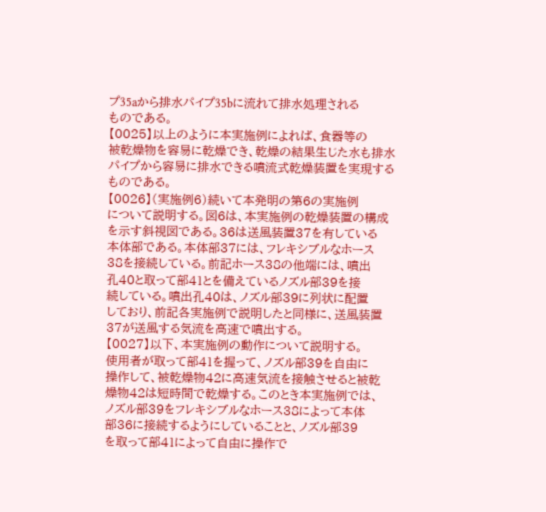プ35aから排水パイプ35bに流れて排水処理される
ものである。
【0025】以上のように本実施例によれば、食器等の
被乾燥物を容易に乾燥でき、乾燥の結果生じた水も排水
パイプから容易に排水できる噴流式乾燥装置を実現する
ものである。
【0026】(実施例6)続いて本発明の第6の実施例
について説明する。図6は、本実施例の乾燥装置の構成
を示す斜視図である。36は送風装置37を有している
本体部である。本体部37には、フレキシブルなホース
38を接続している。前記ホース38の他端には、噴出
孔40と取って部41とを備えているノズル部39を接
続している。噴出孔40は、ノズル部39に列状に配置
しており、前記各実施例で説明したと同様に、送風装置
37が送風する気流を高速で噴出する。
【0027】以下、本実施例の動作について説明する。
使用者が取って部41を握って、ノズル部39を自由に
操作して、被乾燥物42に高速気流を接触させると被乾
燥物42は短時間で乾燥する。このとき本実施例では、
ノズル部39をフレキシブルなホース38によって本体
部36に接続するようにしていることと、ノズル部39
を取って部41によって自由に操作で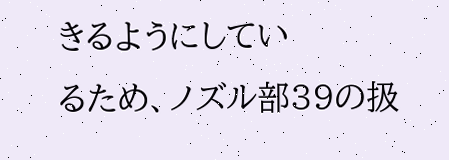きるようにしてい
るため、ノズル部39の扱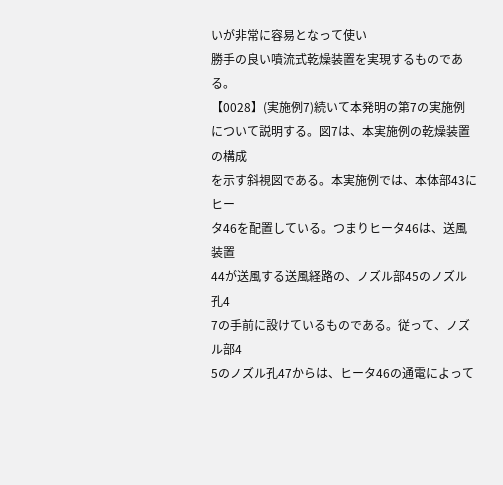いが非常に容易となって使い
勝手の良い噴流式乾燥装置を実現するものである。
【0028】(実施例7)続いて本発明の第7の実施例
について説明する。図7は、本実施例の乾燥装置の構成
を示す斜視図である。本実施例では、本体部43にヒー
タ46を配置している。つまりヒータ46は、送風装置
44が送風する送風経路の、ノズル部45のノズル孔4
7の手前に設けているものである。従って、ノズル部4
5のノズル孔47からは、ヒータ46の通電によって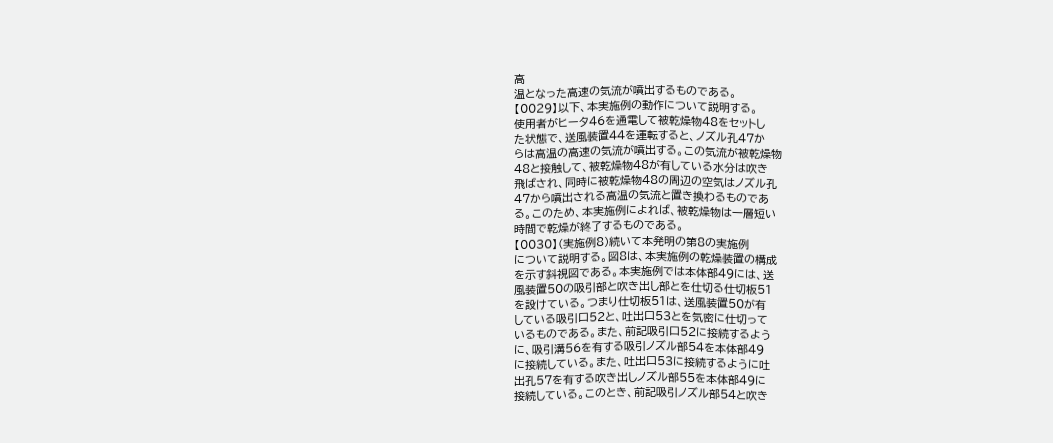高
温となった高速の気流が噴出するものである。
【0029】以下、本実施例の動作について説明する。
使用者がヒータ46を通電して被乾燥物48をセットし
た状態で、送風装置44を運転すると、ノズル孔47か
らは高温の高速の気流が噴出する。この気流が被乾燥物
48と接触して、被乾燥物48が有している水分は吹き
飛ばされ、同時に被乾燥物48の周辺の空気はノズル孔
47から噴出される高温の気流と置き換わるものであ
る。このため、本実施例によれば、被乾燥物は一層短い
時間で乾燥が終了するものである。
【0030】(実施例8)続いて本発明の第8の実施例
について説明する。図8は、本実施例の乾燥装置の構成
を示す斜視図である。本実施例では本体部49には、送
風装置50の吸引部と吹き出し部とを仕切る仕切板51
を設けている。つまり仕切板51は、送風装置50が有
している吸引口52と、吐出口53とを気密に仕切って
いるものである。また、前記吸引口52に接続するよう
に、吸引溝56を有する吸引ノズル部54を本体部49
に接続している。また、吐出口53に接続するように吐
出孔57を有する吹き出しノズル部55を本体部49に
接続している。このとき、前記吸引ノズル部54と吹き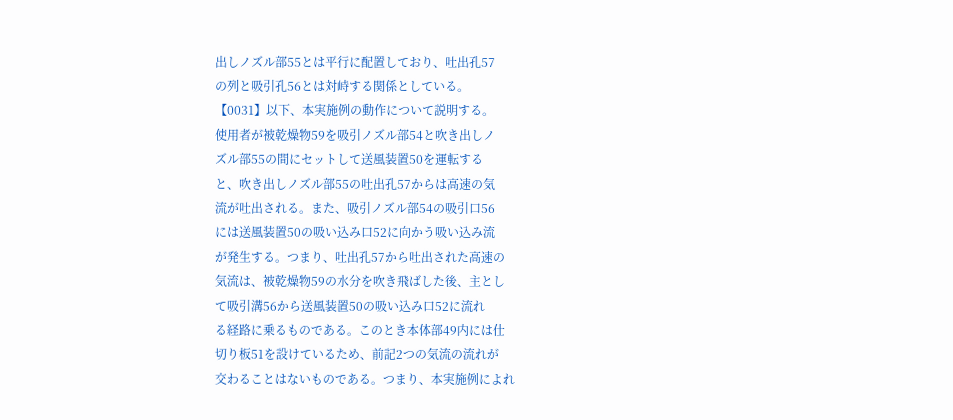出しノズル部55とは平行に配置しており、吐出孔57
の列と吸引孔56とは対峙する関係としている。
【0031】以下、本実施例の動作について説明する。
使用者が被乾燥物59を吸引ノズル部54と吹き出しノ
ズル部55の間にセットして送風装置50を運転する
と、吹き出しノズル部55の吐出孔57からは高速の気
流が吐出される。また、吸引ノズル部54の吸引口56
には送風装置50の吸い込み口52に向かう吸い込み流
が発生する。つまり、吐出孔57から吐出された高速の
気流は、被乾燥物59の水分を吹き飛ばした後、主とし
て吸引溝56から送風装置50の吸い込み口52に流れ
る経路に乗るものである。このとき本体部49内には仕
切り板51を設けているため、前記2つの気流の流れが
交わることはないものである。つまり、本実施例によれ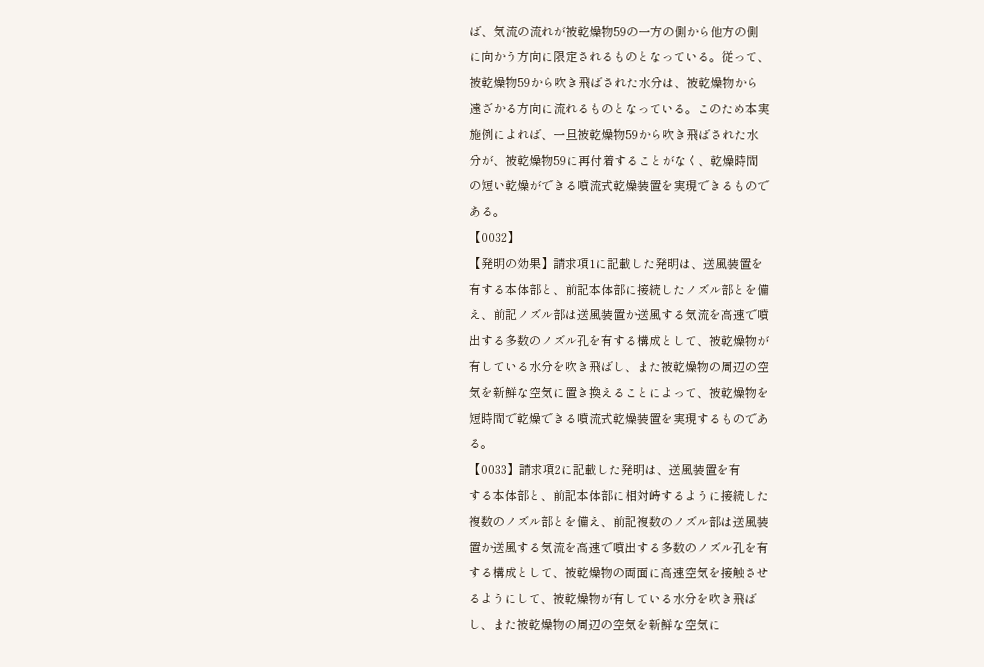ば、気流の流れが被乾燥物59の一方の側から他方の側
に向かう方向に限定されるものとなっている。従って、
被乾燥物59から吹き飛ばされた水分は、被乾燥物から
遠ざかる方向に流れるものとなっている。このため本実
施例によれば、一旦被乾燥物59から吹き飛ばされた水
分が、被乾燥物59に再付着することがなく、乾燥時間
の短い乾燥ができる噴流式乾燥装置を実現できるもので
ある。
【0032】
【発明の効果】請求項1に記載した発明は、送風装置を
有する本体部と、前記本体部に接続したノズル部とを備
え、前記ノズル部は送風装置か送風する気流を高速で噴
出する多数のノズル孔を有する構成として、被乾燥物が
有している水分を吹き飛ばし、また被乾燥物の周辺の空
気を新鮮な空気に置き換えることによって、被乾燥物を
短時間で乾燥できる噴流式乾燥装置を実現するものであ
る。
【0033】請求項2に記載した発明は、送風装置を有
する本体部と、前記本体部に相対峙するように接続した
複数のノズル部とを備え、前記複数のノズル部は送風装
置か送風する気流を高速で噴出する多数のノズル孔を有
する構成として、被乾燥物の両面に高速空気を接触させ
るようにして、被乾燥物が有している水分を吹き飛ば
し、また被乾燥物の周辺の空気を新鮮な空気に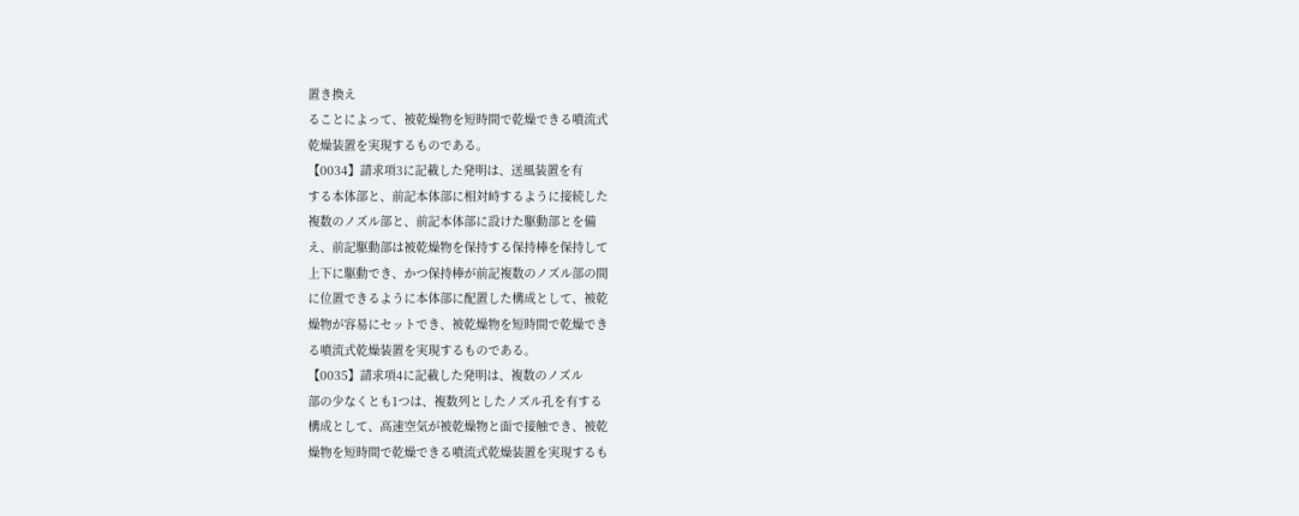置き換え
ることによって、被乾燥物を短時間で乾燥できる噴流式
乾燥装置を実現するものである。
【0034】請求項3に記載した発明は、送風装置を有
する本体部と、前記本体部に相対峙するように接続した
複数のノズル部と、前記本体部に設けた駆動部とを備
え、前記駆動部は被乾燥物を保持する保持棒を保持して
上下に駆動でき、かつ保持棒が前記複数のノズル部の間
に位置できるように本体部に配置した構成として、被乾
燥物が容易にセットでき、被乾燥物を短時間で乾燥でき
る噴流式乾燥装置を実現するものである。
【0035】請求項4に記載した発明は、複数のノズル
部の少なくとも1つは、複数列としたノズル孔を有する
構成として、高速空気が被乾燥物と面で接触でき、被乾
燥物を短時間で乾燥できる噴流式乾燥装置を実現するも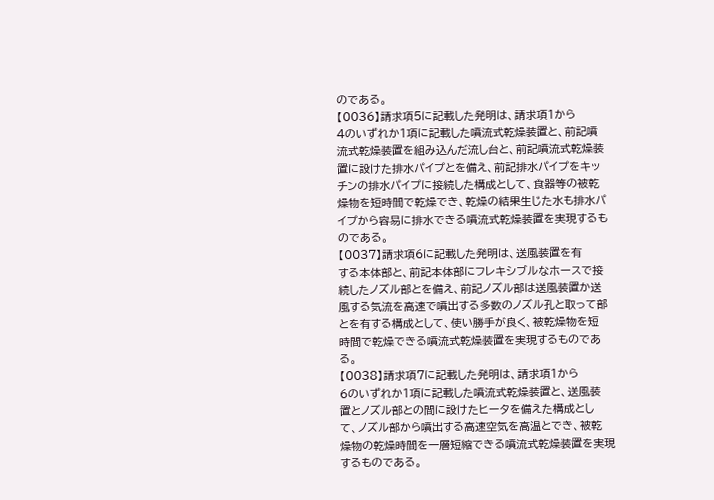のである。
【0036】請求項5に記載した発明は、請求項1から
4のいずれか1項に記載した噴流式乾燥装置と、前記噴
流式乾燥装置を組み込んだ流し台と、前記噴流式乾燥装
置に設けた排水パイプとを備え、前記排水パイプをキッ
チンの排水パイプに接続した構成として、食器等の被乾
燥物を短時間で乾燥でき、乾燥の結果生じた水も排水パ
イプから容易に排水できる噴流式乾燥装置を実現するも
のである。
【0037】請求項6に記載した発明は、送風装置を有
する本体部と、前記本体部にフレキシブルなホースで接
続したノズル部とを備え、前記ノズル部は送風装置か送
風する気流を高速で噴出する多数のノズル孔と取って部
とを有する構成として、使い勝手が良く、被乾燥物を短
時間で乾燥できる噴流式乾燥装置を実現するものであ
る。
【0038】請求項7に記載した発明は、請求項1から
6のいずれか1項に記載した噴流式乾燥装置と、送風装
置とノズル部との間に設けたヒータを備えた構成とし
て、ノズル部から噴出する高速空気を高温とでき、被乾
燥物の乾燥時間を一層短縮できる噴流式乾燥装置を実現
するものである。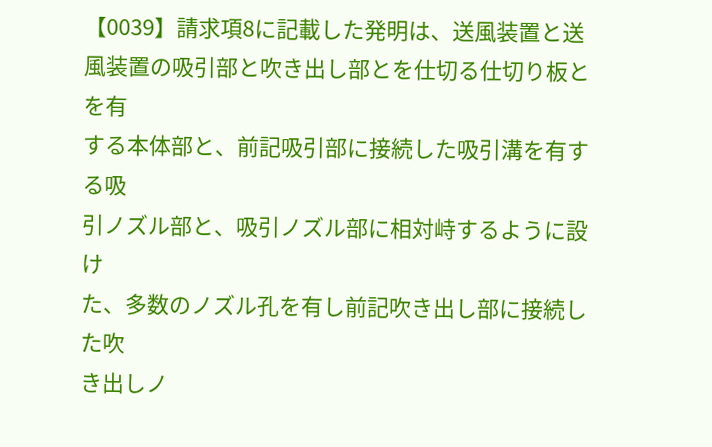【0039】請求項8に記載した発明は、送風装置と送
風装置の吸引部と吹き出し部とを仕切る仕切り板とを有
する本体部と、前記吸引部に接続した吸引溝を有する吸
引ノズル部と、吸引ノズル部に相対峙するように設け
た、多数のノズル孔を有し前記吹き出し部に接続した吹
き出しノ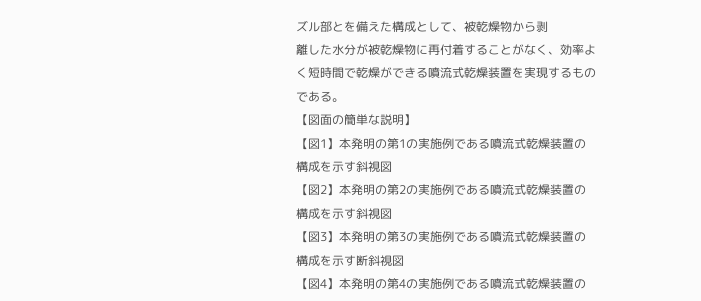ズル部とを備えた構成として、被乾燥物から剥
離した水分が被乾燥物に再付着することがなく、効率よ
く短時間で乾燥ができる噴流式乾燥装置を実現するもの
である。
【図面の簡単な説明】
【図1】本発明の第1の実施例である噴流式乾燥装置の
構成を示す斜視図
【図2】本発明の第2の実施例である噴流式乾燥装置の
構成を示す斜視図
【図3】本発明の第3の実施例である噴流式乾燥装置の
構成を示す断斜視図
【図4】本発明の第4の実施例である噴流式乾燥装置の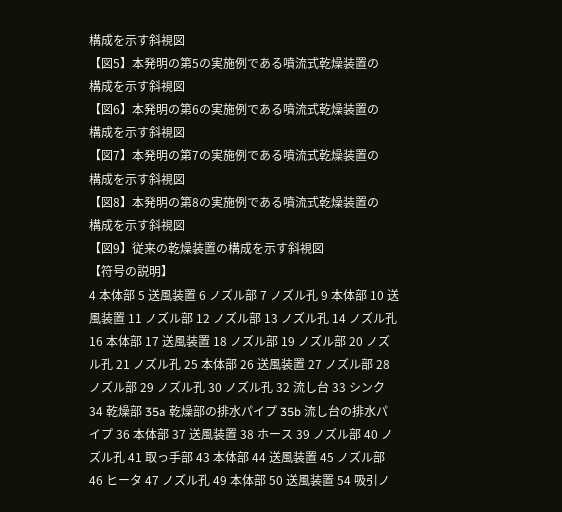構成を示す斜視図
【図5】本発明の第5の実施例である噴流式乾燥装置の
構成を示す斜視図
【図6】本発明の第6の実施例である噴流式乾燥装置の
構成を示す斜視図
【図7】本発明の第7の実施例である噴流式乾燥装置の
構成を示す斜視図
【図8】本発明の第8の実施例である噴流式乾燥装置の
構成を示す斜視図
【図9】従来の乾燥装置の構成を示す斜視図
【符号の説明】
4 本体部 5 送風装置 6 ノズル部 7 ノズル孔 9 本体部 10 送風装置 11 ノズル部 12 ノズル部 13 ノズル孔 14 ノズル孔 16 本体部 17 送風装置 18 ノズル部 19 ノズル部 20 ノズル孔 21 ノズル孔 25 本体部 26 送風装置 27 ノズル部 28 ノズル部 29 ノズル孔 30 ノズル孔 32 流し台 33 シンク 34 乾燥部 35a 乾燥部の排水パイプ 35b 流し台の排水パイプ 36 本体部 37 送風装置 38 ホース 39 ノズル部 40 ノズル孔 41 取っ手部 43 本体部 44 送風装置 45 ノズル部 46 ヒータ 47 ノズル孔 49 本体部 50 送風装置 54 吸引ノ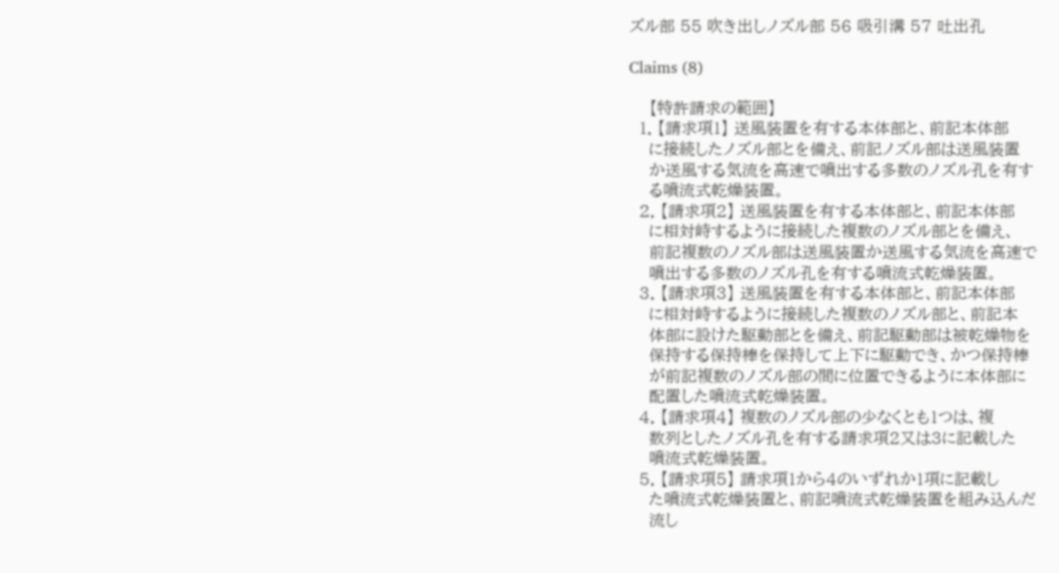ズル部 55 吹き出しノズル部 56 吸引溝 57 吐出孔

Claims (8)

    【特許請求の範囲】
  1. 【請求項1】 送風装置を有する本体部と、前記本体部
    に接続したノズル部とを備え、前記ノズル部は送風装置
    か送風する気流を高速で噴出する多数のノズル孔を有す
    る噴流式乾燥装置。
  2. 【請求項2】 送風装置を有する本体部と、前記本体部
    に相対峙するように接続した複数のノズル部とを備え、
    前記複数のノズル部は送風装置か送風する気流を高速で
    噴出する多数のノズル孔を有する噴流式乾燥装置。
  3. 【請求項3】 送風装置を有する本体部と、前記本体部
    に相対峙するように接続した複数のノズル部と、前記本
    体部に設けた駆動部とを備え、前記駆動部は被乾燥物を
    保持する保持棒を保持して上下に駆動でき、かつ保持棒
    が前記複数のノズル部の間に位置できるように本体部に
    配置した噴流式乾燥装置。
  4. 【請求項4】 複数のノズル部の少なくとも1つは、複
    数列としたノズル孔を有する請求項2又は3に記載した
    噴流式乾燥装置。
  5. 【請求項5】 請求項1から4のいずれか1項に記載し
    た噴流式乾燥装置と、前記噴流式乾燥装置を組み込んだ
    流し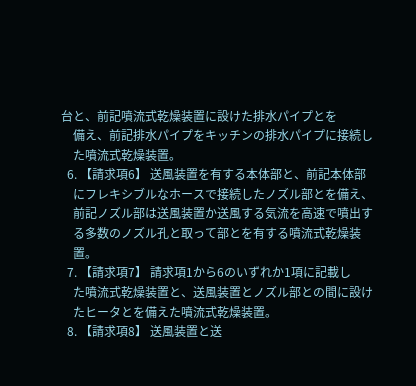台と、前記噴流式乾燥装置に設けた排水パイプとを
    備え、前記排水パイプをキッチンの排水パイプに接続し
    た噴流式乾燥装置。
  6. 【請求項6】 送風装置を有する本体部と、前記本体部
    にフレキシブルなホースで接続したノズル部とを備え、
    前記ノズル部は送風装置か送風する気流を高速で噴出す
    る多数のノズル孔と取って部とを有する噴流式乾燥装
    置。
  7. 【請求項7】 請求項1から6のいずれか1項に記載し
    た噴流式乾燥装置と、送風装置とノズル部との間に設け
    たヒータとを備えた噴流式乾燥装置。
  8. 【請求項8】 送風装置と送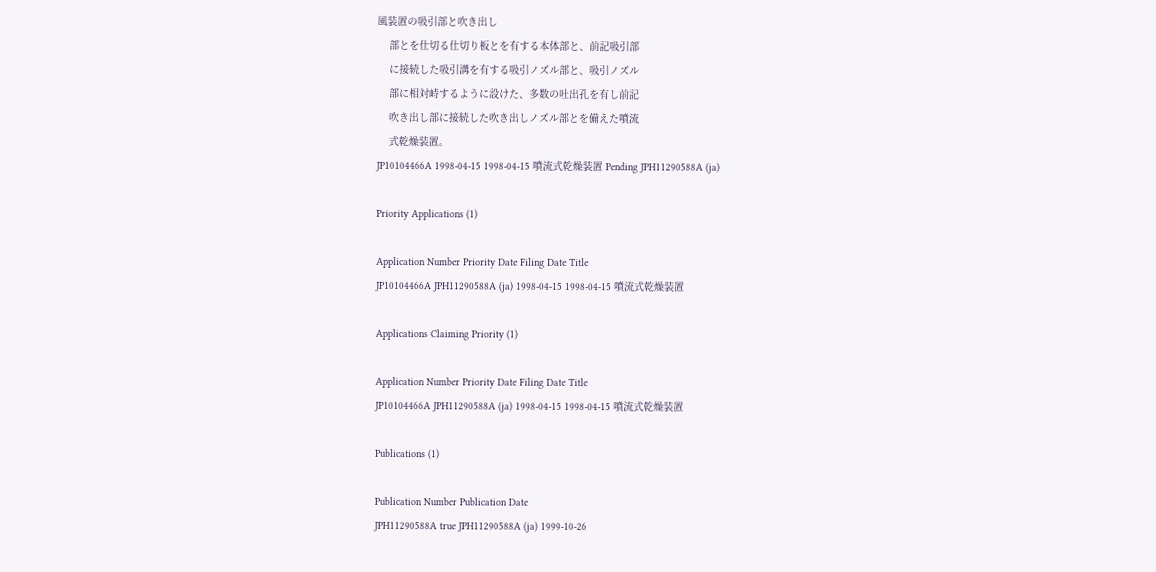風装置の吸引部と吹き出し
    部とを仕切る仕切り板とを有する本体部と、前記吸引部
    に接続した吸引溝を有する吸引ノズル部と、吸引ノズル
    部に相対峙するように設けた、多数の吐出孔を有し前記
    吹き出し部に接続した吹き出しノズル部とを備えた噴流
    式乾燥装置。
JP10104466A 1998-04-15 1998-04-15 噴流式乾燥装置 Pending JPH11290588A (ja)

Priority Applications (1)

Application Number Priority Date Filing Date Title
JP10104466A JPH11290588A (ja) 1998-04-15 1998-04-15 噴流式乾燥装置

Applications Claiming Priority (1)

Application Number Priority Date Filing Date Title
JP10104466A JPH11290588A (ja) 1998-04-15 1998-04-15 噴流式乾燥装置

Publications (1)

Publication Number Publication Date
JPH11290588A true JPH11290588A (ja) 1999-10-26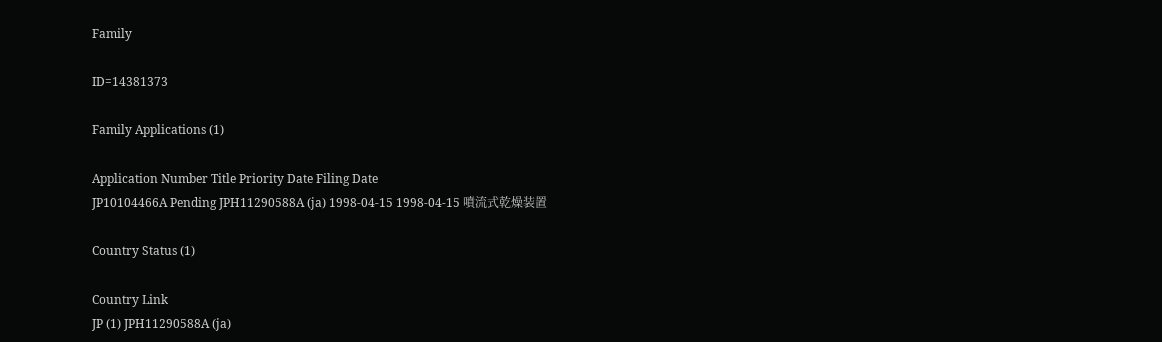Family

ID=14381373

Family Applications (1)

Application Number Title Priority Date Filing Date
JP10104466A Pending JPH11290588A (ja) 1998-04-15 1998-04-15 噴流式乾燥装置

Country Status (1)

Country Link
JP (1) JPH11290588A (ja)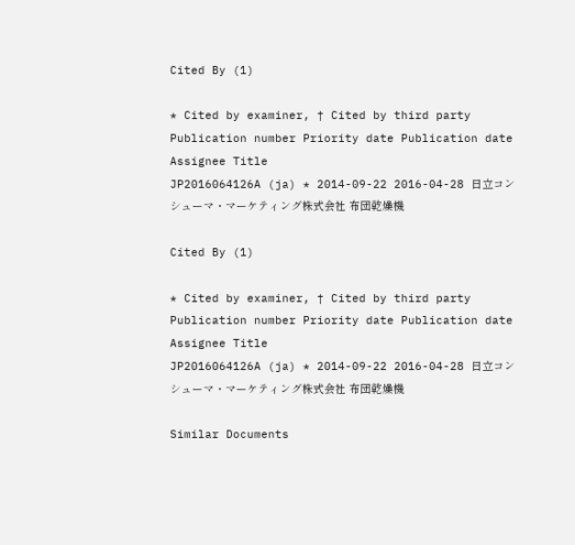Cited By (1)

* Cited by examiner, † Cited by third party
Publication number Priority date Publication date Assignee Title
JP2016064126A (ja) * 2014-09-22 2016-04-28 日立コンシューマ・マーケティング株式会社 布団乾燥機

Cited By (1)

* Cited by examiner, † Cited by third party
Publication number Priority date Publication date Assignee Title
JP2016064126A (ja) * 2014-09-22 2016-04-28 日立コンシューマ・マーケティング株式会社 布団乾燥機

Similar Documents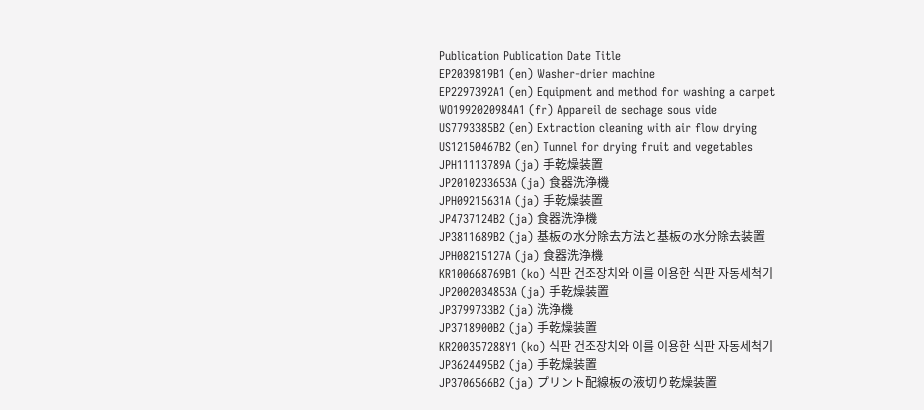Publication Publication Date Title
EP2039819B1 (en) Washer-drier machine
EP2297392A1 (en) Equipment and method for washing a carpet
WO1992020984A1 (fr) Appareil de sechage sous vide
US7793385B2 (en) Extraction cleaning with air flow drying
US12150467B2 (en) Tunnel for drying fruit and vegetables
JPH11113789A (ja) 手乾燥装置
JP2010233653A (ja) 食器洗浄機
JPH09215631A (ja) 手乾燥装置
JP4737124B2 (ja) 食器洗浄機
JP3811689B2 (ja) 基板の水分除去方法と基板の水分除去装置
JPH08215127A (ja) 食器洗浄機
KR100668769B1 (ko) 식판 건조장치와 이를 이용한 식판 자동세척기
JP2002034853A (ja) 手乾燥装置
JP3799733B2 (ja) 洗浄機
JP3718900B2 (ja) 手乾燥装置
KR200357288Y1 (ko) 식판 건조장치와 이를 이용한 식판 자동세척기
JP3624495B2 (ja) 手乾燥装置
JP3706566B2 (ja) プリント配線板の液切り乾燥装置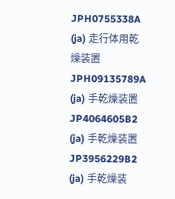JPH0755338A (ja) 走行体用乾燥装置
JPH09135789A (ja) 手乾燥装置
JP4064605B2 (ja) 手乾燥装置
JP3956229B2 (ja) 手乾燥装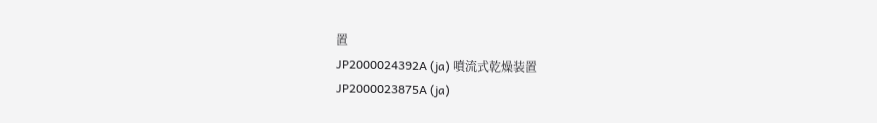置
JP2000024392A (ja) 噴流式乾燥装置
JP2000023875A (ja)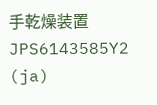手乾燥装置
JPS6143585Y2 (ja)